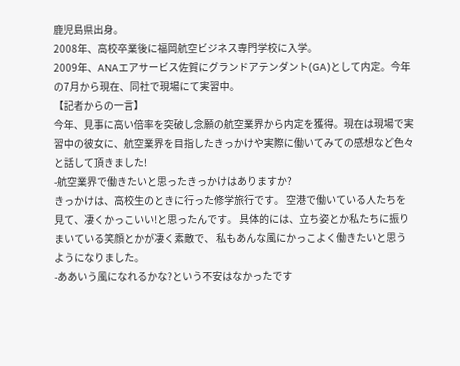鹿児島県出身。
2008年、高校卒業後に福岡航空ビジネス専門学校に入学。
2009年、ANAエアサービス佐賀にグランドアテンダント(GA)として内定。今年の7月から現在、同社で現場にて実習中。
【記者からの一言】
今年、見事に高い倍率を突破し念願の航空業界から内定を獲得。現在は現場で実習中の彼女に、航空業界を目指したきっかけや実際に働いてみての感想など色々と話して頂きました!
-航空業界で働きたいと思ったきっかけはありますか?
きっかけは、高校生のときに行った修学旅行です。 空港で働いている人たちを見て、凄くかっこいい!と思ったんです。 具体的には、立ち姿とか私たちに振りまいている笑顔とかが凄く素敵で、 私もあんな風にかっこよく働きたいと思うようになりました。
-ああいう風になれるかな?という不安はなかったです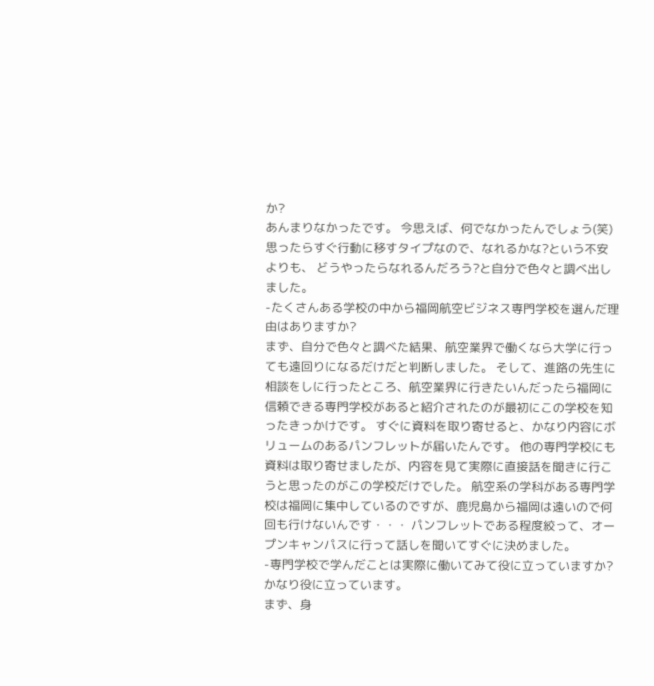か?
あんまりなかったです。 今思えば、何でなかったんでしょう(笑) 思ったらすぐ行動に移すタイプなので、なれるかな?という不安よりも、 どうやったらなれるんだろう?と自分で色々と調べ出しました。
-たくさんある学校の中から福岡航空ビジネス専門学校を選んだ理由はありますか?
まず、自分で色々と調べた結果、航空業界で働くなら大学に行っても遠回りになるだけだと判断しました。 そして、進路の先生に相談をしに行ったところ、航空業界に行きたいんだったら福岡に信頼できる専門学校があると紹介されたのが最初にこの学校を知ったきっかけです。 すぐに資料を取り寄せると、かなり内容にボリュームのあるパンフレットが届いたんです。 他の専門学校にも資料は取り寄せましたが、内容を見て実際に直接話を聞きに行こうと思ったのがこの学校だけでした。 航空系の学科がある専門学校は福岡に集中しているのですが、鹿児島から福岡は遠いので何回も行けないんです・・・ パンフレットである程度絞って、オープンキャンパスに行って話しを聞いてすぐに決めました。
-専門学校で学んだことは実際に働いてみて役に立っていますか?
かなり役に立っています。
まず、身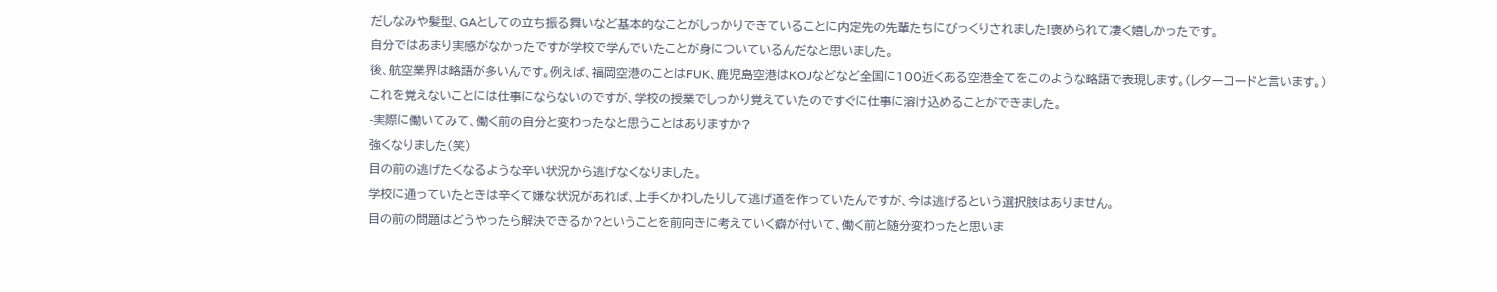だしなみや髪型、GAとしての立ち振る舞いなど基本的なことがしっかりできていることに内定先の先輩たちにびっくりされました!褒められて凄く嬉しかったです。
自分ではあまり実感がなかったですが学校で学んでいたことが身についているんだなと思いました。
後、航空業界は略語が多いんです。例えば、福岡空港のことはFUK、鹿児島空港はKOJなどなど全国に100近くある空港全てをこのような略語で表現します。(レターコードと言います。)
これを覚えないことには仕事にならないのですが、学校の授業でしっかり覚えていたのですぐに仕事に溶け込めることができました。
-実際に働いてみて、働く前の自分と変わったなと思うことはありますか?
強くなりました(笑)
目の前の逃げたくなるような辛い状況から逃げなくなりました。
学校に通っていたときは辛くて嫌な状況があれば、上手くかわしたりして逃げ道を作っていたんですが、今は逃げるという選択肢はありません。
目の前の問題はどうやったら解決できるか?ということを前向きに考えていく癖が付いて、働く前と随分変わったと思いま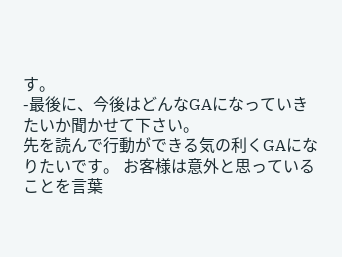す。
-最後に、今後はどんなGAになっていきたいか聞かせて下さい。
先を読んで行動ができる気の利くGAになりたいです。 お客様は意外と思っていることを言葉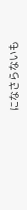になさらないも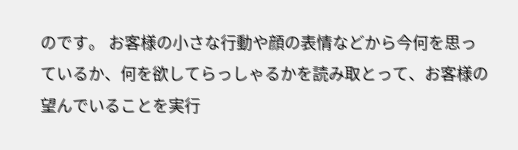のです。 お客様の小さな行動や顔の表情などから今何を思っているか、何を欲してらっしゃるかを読み取とって、お客様の望んでいることを実行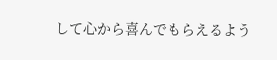して心から喜んでもらえるよう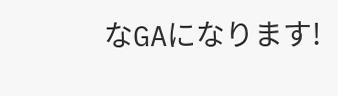なGAになります!